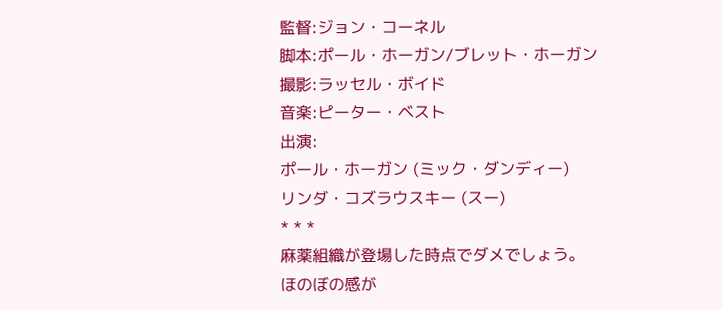監督:ジョン・コーネル
脚本:ポール・ホーガン/ブレット・ホーガン
撮影:ラッセル・ボイド
音楽:ピーター・ベスト
出演:
ポール・ホーガン (ミック・ダンディー)
リンダ・コズラウスキー (スー)
* * *
麻薬組織が登場した時点でダメでしょう。
ほのぼの感が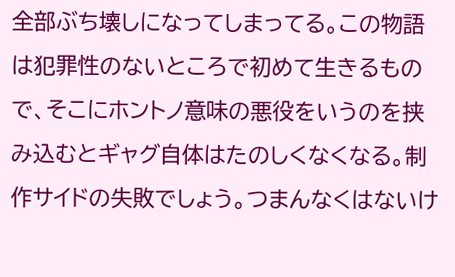全部ぶち壊しになってしまってる。この物語は犯罪性のないところで初めて生きるもので、そこにホントノ意味の悪役をいうのを挟み込むとギャグ自体はたのしくなくなる。制作サイドの失敗でしょう。つまんなくはないけ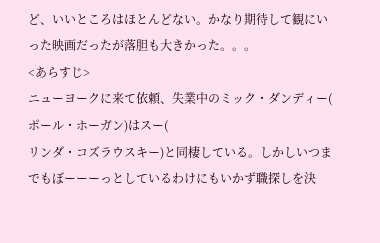ど、いいところはほとんどない。かなり期待して観にいった映画だったが落胆も大きかった。。。
<あらすじ>
ニューヨークに来て依頼、失業中のミック・ダンディー(
ポール・ホーガン)はスー(
リンダ・コズラウスキー)と同棲している。しかしいつまでもぼーーーっとしているわけにもいかず職探しを決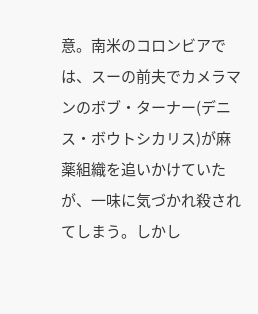意。南米のコロンビアでは、スーの前夫でカメラマンのボブ・ターナー(デニス・ボウトシカリス)が麻薬組織を追いかけていたが、一味に気づかれ殺されてしまう。しかし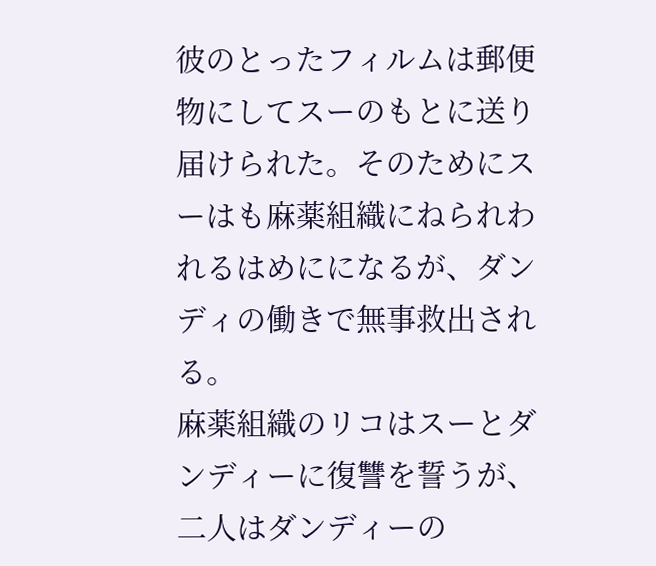彼のとったフィルムは郵便物にしてスーのもとに送り届けられた。そのためにスーはも麻薬組織にねられわれるはめにになるが、ダンディの働きで無事救出される。
麻薬組織のリコはスーとダンディーに復讐を誓うが、二人はダンディーの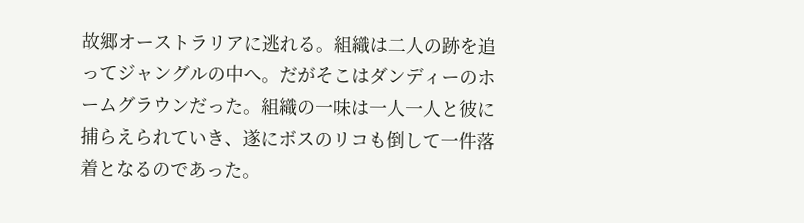故郷オーストラリアに逃れる。組織は二人の跡を追ってジャングルの中へ。だがそこはダンディーのホームグラウンだった。組織の一味は一人一人と彼に捕らえられていき、遂にボスのリコも倒して一件落着となるのであった。